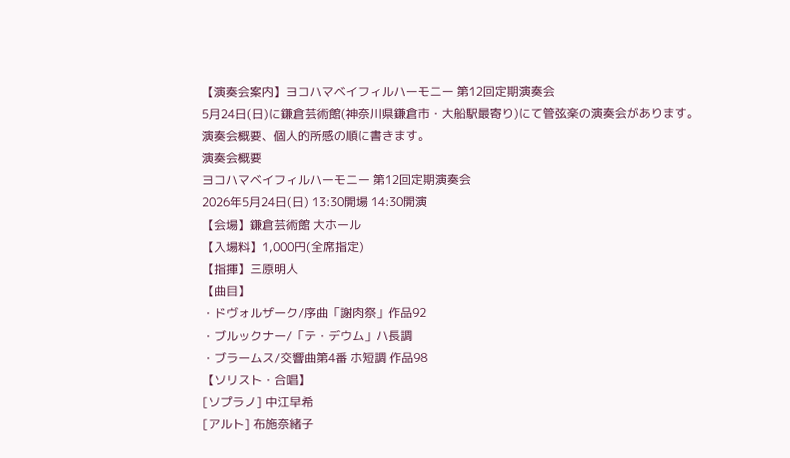【演奏会案内】ヨコハマベイフィルハーモニー 第12回定期演奏会
5月24日(日)に鎌倉芸術館(神奈川県鎌倉市・大船駅最寄り)にて管弦楽の演奏会があります。
演奏会概要、個人的所感の順に書きます。
演奏会概要
ヨコハマベイフィルハーモニー 第12回定期演奏会
2026年5月24日(日) 13:30開場 14:30開演
【会場】鎌倉芸術館 大ホール
【入場料】1,000円(全席指定)
【指揮】三原明人
【曲目】
・ドヴォルザーク/序曲「謝肉祭」作品92
・ブルックナー/「テ・デウム」ハ長調
・ブラームス/交響曲第4番 ホ短調 作品98
【ソリスト・合唱】
[ソプラノ] 中江早希
[アルト] 布施奈緒子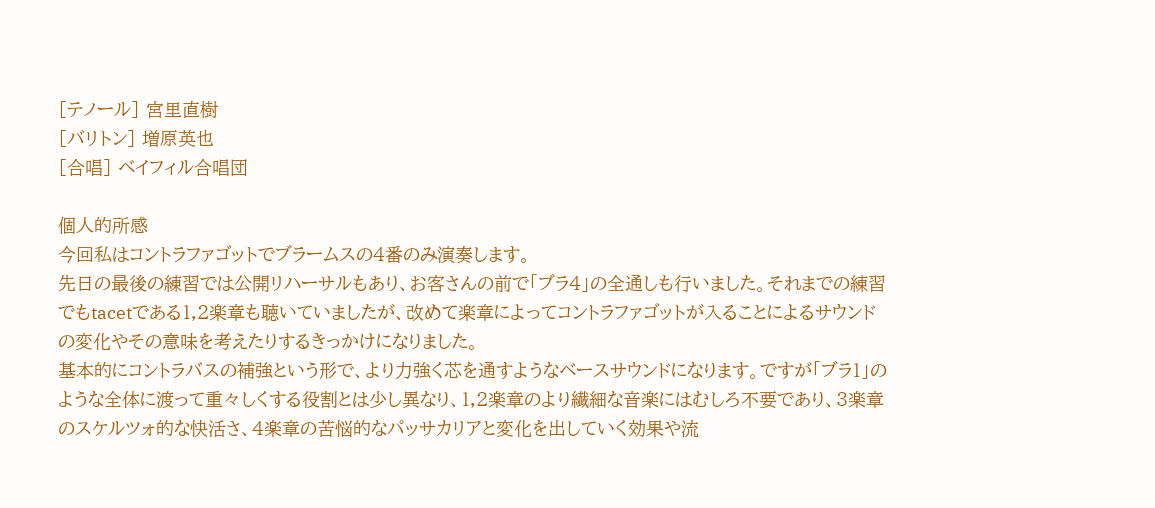[テノール] 宮里直樹
[バリトン] 増原英也
[合唱] ベイフィル合唱団

個人的所感
今回私はコントラファゴットでブラームスの4番のみ演奏します。
先日の最後の練習では公開リハーサルもあり、お客さんの前で「ブラ4」の全通しも行いました。それまでの練習でもtacetである1,2楽章も聴いていましたが、改めて楽章によってコントラファゴットが入ることによるサウンドの変化やその意味を考えたりするきっかけになりました。
基本的にコントラバスの補強という形で、より力強く芯を通すようなベースサウンドになります。ですが「ブラ1」のような全体に渡って重々しくする役割とは少し異なり、1,2楽章のより繊細な音楽にはむしろ不要であり、3楽章のスケルツォ的な快活さ、4楽章の苦悩的なパッサカリアと変化を出していく効果や流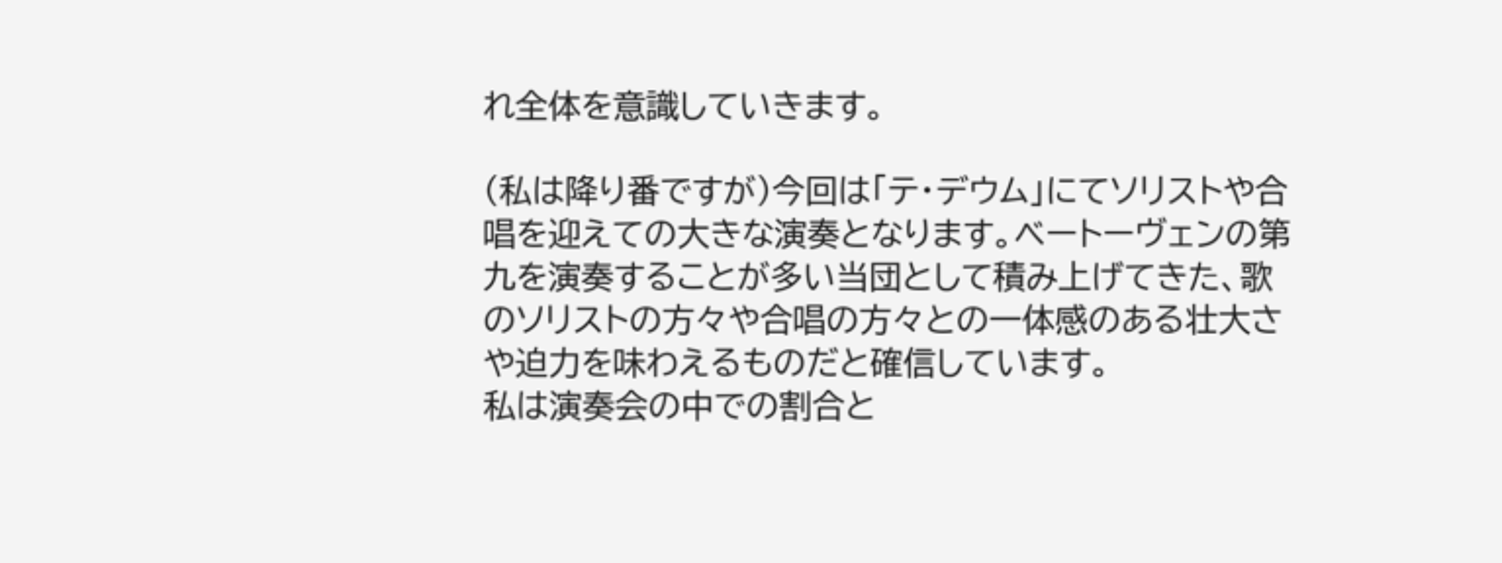れ全体を意識していきます。

(私は降り番ですが)今回は「テ・デウム」にてソリストや合唱を迎えての大きな演奏となります。ベートーヴェンの第九を演奏することが多い当団として積み上げてきた、歌のソリストの方々や合唱の方々との一体感のある壮大さや迫力を味わえるものだと確信しています。
私は演奏会の中での割合と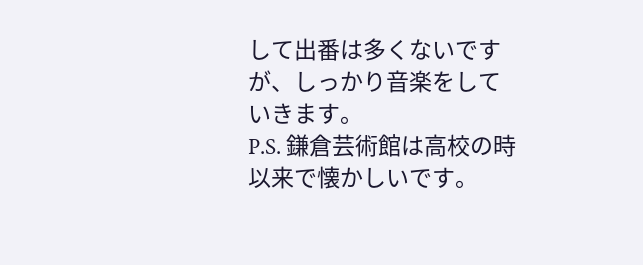して出番は多くないですが、しっかり音楽をしていきます。
P.S. 鎌倉芸術館は高校の時以来で懐かしいです。